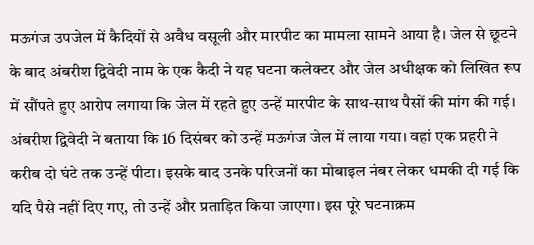मऊगंज उपजेल में कैदियों से अवैध वसूली और मारपीट का मामला सामने आया है। जेल से छूटने के बाद अंबरीश द्विवेदी नाम के एक कैदी ने यह घटना कलेक्टर और जेल अधीक्षक को लिखित रूप में सौंपते हुए आरोप लगाया कि जेल में रहते हुए उन्हें मारपीट के साथ-साथ पैसों की मांग की गई।
अंबरीश द्विवेदी ने बताया कि 16 दिसंबर को उन्हें मऊगंज जेल में लाया गया। वहां एक प्रहरी ने करीब दो घंटे तक उन्हें पीटा। इसके बाद उनके परिजनों का मोबाइल नंबर लेकर धमकी दी गई कि यदि पैसे नहीं दिए गए, तो उन्हें और प्रताड़ित किया जाएगा। इस पूरे घटनाक्रम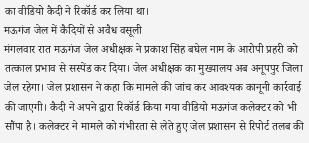का वीडियो कैदी ने रिकॉर्ड कर लिया था।
मऊगंज जेल में कैदियों से अवैध वसूली
मंगलवार रात मऊगंज जेल अधीक्षक ने प्रकाश सिंह बघेल नाम के आरोपी प्रहरी को तत्काल प्रभाव से सस्पेंड कर दिया। जेल अधीक्षक का मुख्यालय अब अनूपपुर जिला जेल रहेगा। जेल प्रशासन ने कहा कि मामले की जांच कर आवश्यक कानूनी कार्रवाई की जाएगी। कैदी ने अपने द्वारा रिकॉर्ड किया गया वीडियो मऊगंज कलेक्टर को भी सौंपा है। कलेक्टर ने मामले को गंभीरता से लेते हुए जेल प्रशासन से रिपोर्ट तलब की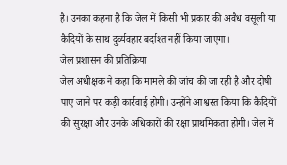है। उनका कहना है कि जेल में किसी भी प्रकार की अवैध वसूली या कैदियों के साथ दुर्व्यवहार बर्दाश्त नहीं किया जाएगा।
जेल प्रशासन की प्रतिक्रिया
जेल अधीक्षक ने कहा कि मामले की जांच की जा रही है और दोषी पाए जाने पर कड़ी कार्रवाई होगी। उन्होंने आश्वस्त किया कि कैदियों की सुरक्षा और उनके अधिकारों की रक्षा प्राथमिकता होगी। जेल में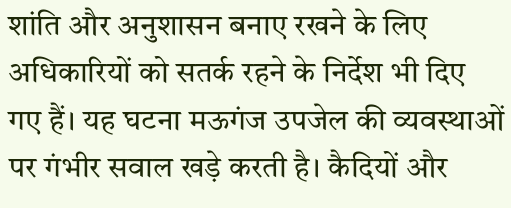शांति और अनुशासन बनाए रखने के लिए अधिकारियों को सतर्क रहने के निर्देश भी दिए गए हैं। यह घटना मऊगंज उपजेल की व्यवस्थाओं पर गंभीर सवाल खड़े करती है। कैदियों और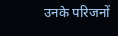उनके परिजनों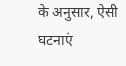के अनुसार, ऐसी घटनाएं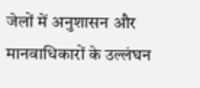जेलों में अनुशासन और मानवाधिकारों के उल्लंघन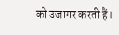को उजागर करती हैं।